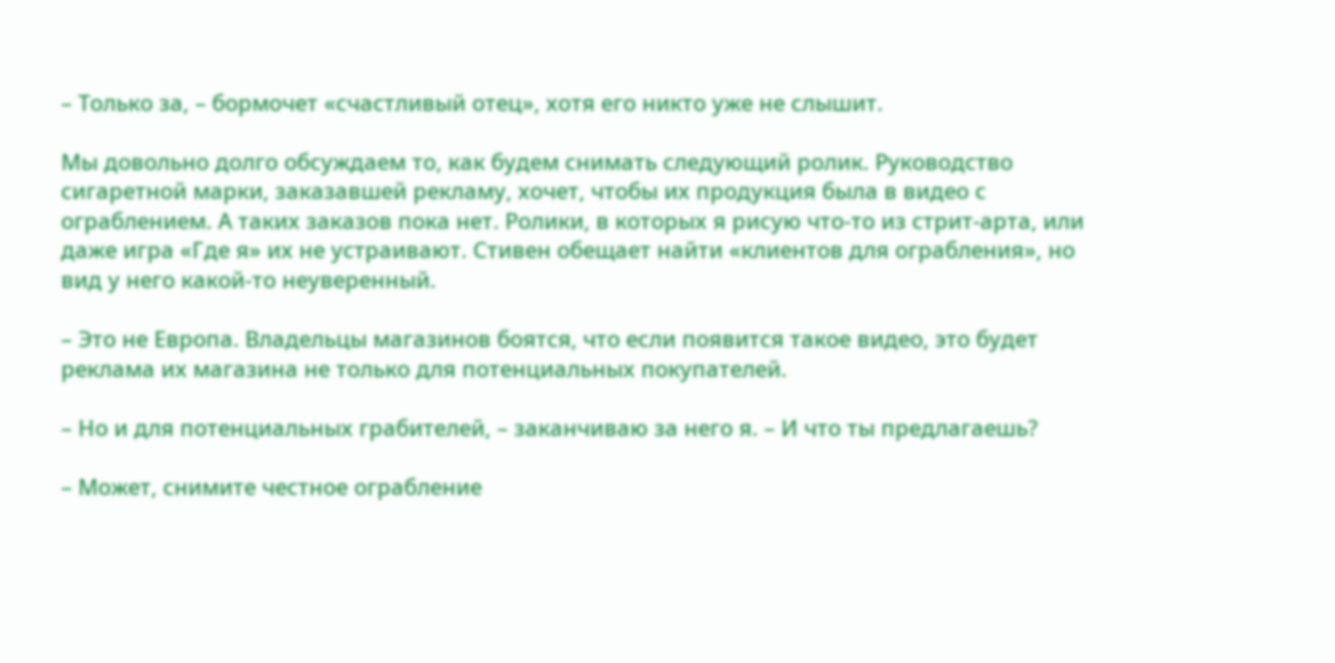– Только за, – бормочет «счастливый отец», хотя его никто уже не слышит.

Мы довольно долго обсуждаем то, как будем снимать следующий ролик. Руководство сигаретной марки, заказавшей рекламу, хочет, чтобы их продукция была в видео с ограблением. А таких заказов пока нет. Ролики, в которых я рисую что-то из стрит-арта, или даже игра «Где я» их не устраивают. Стивен обещает найти «клиентов для ограбления», но вид у него какой-то неуверенный.

– Это не Европа. Владельцы магазинов боятся, что если появится такое видео, это будет реклама их магазина не только для потенциальных покупателей.

– Но и для потенциальных грабителей, – заканчиваю за него я. – И что ты предлагаешь?

– Может, снимите честное ограбление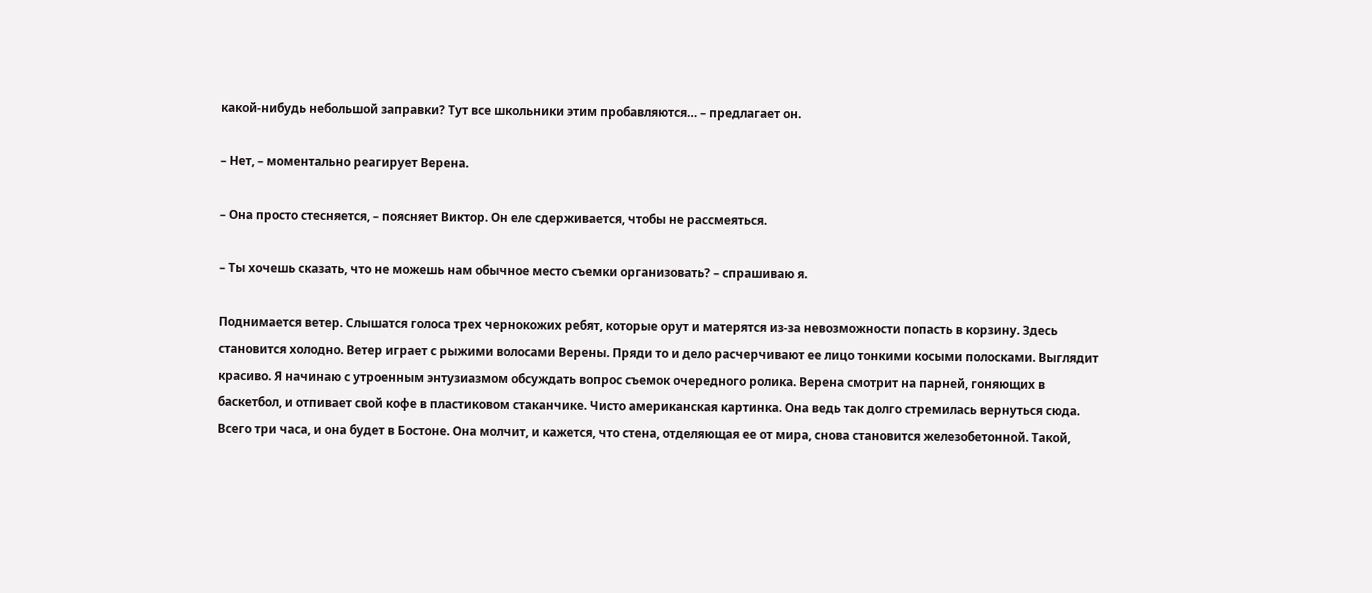какой-нибудь небольшой заправки? Тут все школьники этим пробавляются… – предлагает он.

– Нет, – моментально реагирует Верена.

– Она просто стесняется, – поясняет Виктор. Он еле сдерживается, чтобы не рассмеяться.

– Ты хочешь сказать, что не можешь нам обычное место съемки организовать? – спрашиваю я.

Поднимается ветер. Слышатся голоса трех чернокожих ребят, которые орут и матерятся из-за невозможности попасть в корзину. Здесь становится холодно. Ветер играет с рыжими волосами Верены. Пряди то и дело расчерчивают ее лицо тонкими косыми полосками. Выглядит красиво. Я начинаю с утроенным энтузиазмом обсуждать вопрос съемок очередного ролика. Верена смотрит на парней, гоняющих в баскетбол, и отпивает свой кофе в пластиковом стаканчике. Чисто американская картинка. Она ведь так долго стремилась вернуться сюда. Всего три часа, и она будет в Бостоне. Она молчит, и кажется, что стена, отделяющая ее от мира, снова становится железобетонной. Такой,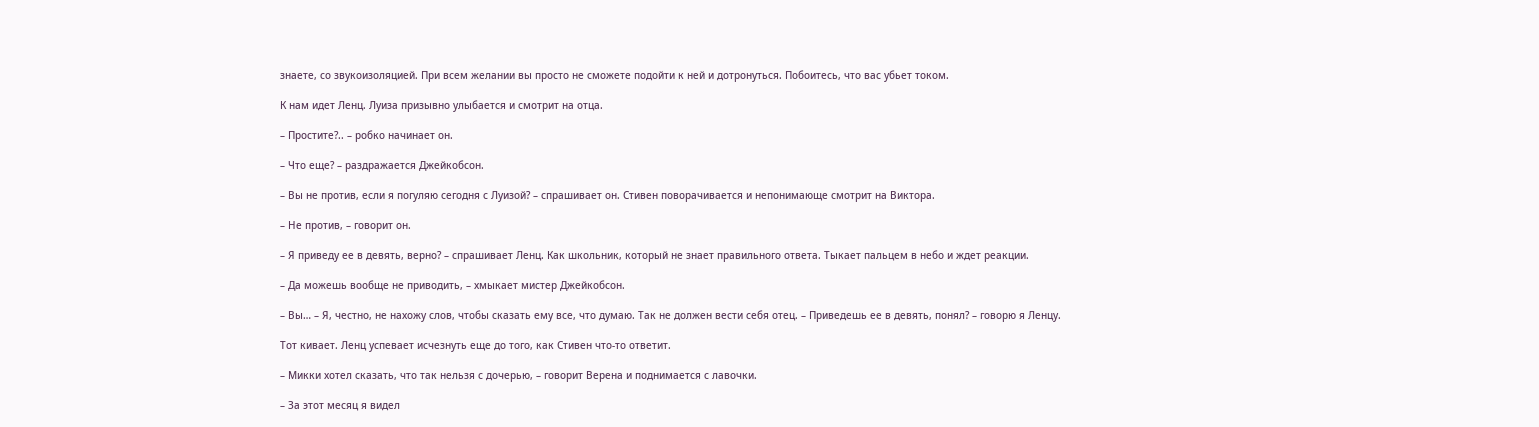знаете, со звукоизоляцией. При всем желании вы просто не сможете подойти к ней и дотронуться. Побоитесь, что вас убьет током.

К нам идет Ленц. Луиза призывно улыбается и смотрит на отца.

– Простите?.. – робко начинает он.

– Что еще? – раздражается Джейкобсон.

– Вы не против, если я погуляю сегодня с Луизой? – спрашивает он. Стивен поворачивается и непонимающе смотрит на Виктора.

– Не против, – говорит он.

– Я приведу ее в девять, верно? – спрашивает Ленц. Как школьник, который не знает правильного ответа. Тыкает пальцем в небо и ждет реакции.

– Да можешь вообще не приводить, – хмыкает мистер Джейкобсон.

– Вы… – Я, честно, не нахожу слов, чтобы сказать ему все, что думаю. Так не должен вести себя отец. – Приведешь ее в девять, понял? – говорю я Ленцу.

Тот кивает. Ленц успевает исчезнуть еще до того, как Стивен что-то ответит.

– Микки хотел сказать, что так нельзя с дочерью, – говорит Верена и поднимается с лавочки.

– За этот месяц я видел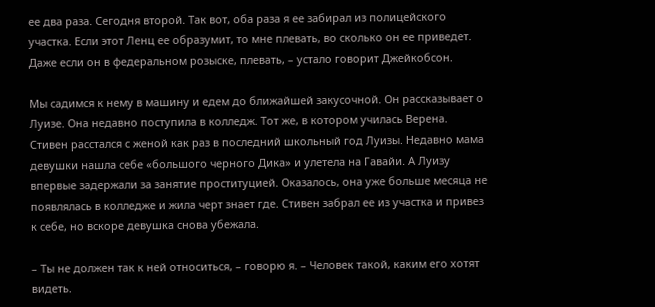ее два раза. Сегодня второй. Так вот, оба раза я ее забирал из полицейского участка. Если этот Ленц ее образумит, то мне плевать, во сколько он ее приведет. Даже если он в федеральном розыске, плевать, – устало говорит Джейкобсон.

Мы садимся к нему в машину и едем до ближайшей закусочной. Он рассказывает о Луизе. Она недавно поступила в колледж. Тот же, в котором училась Верена. Стивен расстался с женой как раз в последний школьный год Луизы. Недавно мама девушки нашла себе «большого черного Дика» и улетела на Гавайи. А Луизу впервые задержали за занятие проституцией. Оказалось, она уже больше месяца не появлялась в колледже и жила черт знает где. Стивен забрал ее из участка и привез к себе, но вскоре девушка снова убежала.

– Ты не должен так к ней относиться, – говорю я. – Человек такой, каким его хотят видеть.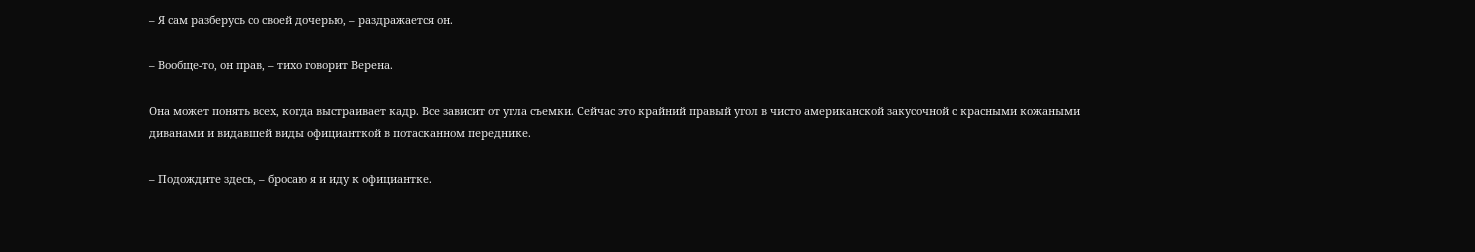– Я сам разберусь со своей дочерью, – раздражается он.

– Вообще-то, он прав, – тихо говорит Верена.

Она может понять всех, когда выстраивает кадр. Все зависит от угла съемки. Сейчас это крайний правый угол в чисто американской закусочной с красными кожаными диванами и видавшей виды официанткой в потасканном переднике.

– Подождите здесь, – бросаю я и иду к официантке.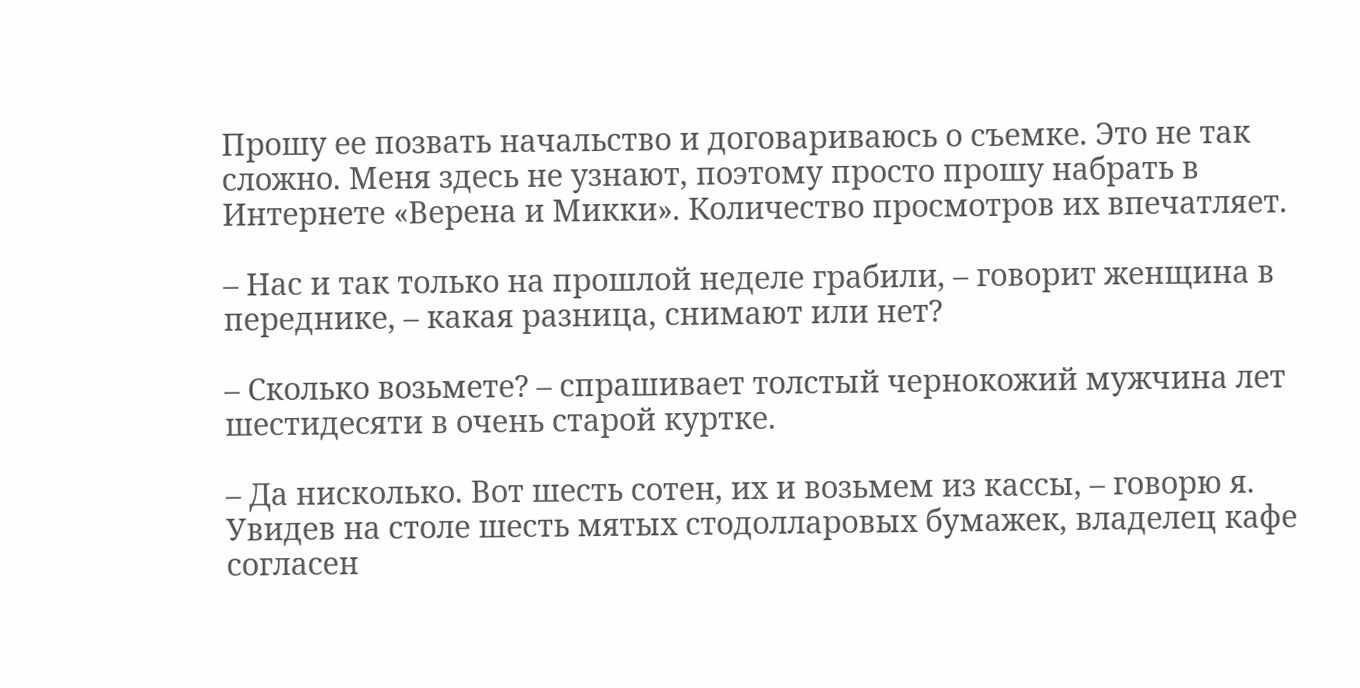Прошу ее позвать начальство и договариваюсь о съемке. Это не так сложно. Меня здесь не узнают, поэтому просто прошу набрать в Интернете «Верена и Микки». Количество просмотров их впечатляет.

– Нас и так только на прошлой неделе грабили, – говорит женщина в переднике, – какая разница, снимают или нет?

– Сколько возьмете? – спрашивает толстый чернокожий мужчина лет шестидесяти в очень старой куртке.

– Да нисколько. Вот шесть сотен, их и возьмем из кассы, – говорю я. Увидев на столе шесть мятых стодолларовых бумажек, владелец кафе согласен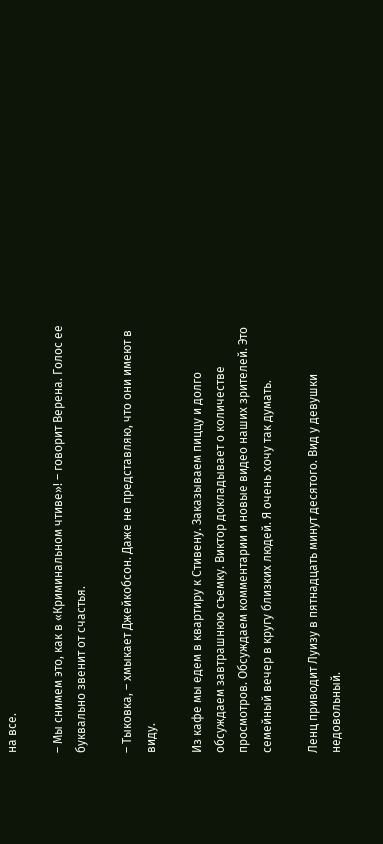на все.

– Мы снимем это, как в «Криминальном чтиве»! – говорит Верена. Голос ее буквально звенит от счастья.

– Тыковка, – хмыкает Джейкобсон. Даже не представляю, что они имеют в виду.

Из кафе мы едем в квартиру к Стивену. Заказываем пиццу и долго обсуждаем завтрашнюю съемку. Виктор докладывает о количестве просмотров. Обсуждаем комментарии и новые видео наших зрителей. Это семейный вечер в кругу близких людей. Я очень хочу так думать.

Ленц приводит Луизу в пятнадцать минут десятого. Вид у девушки недовольный.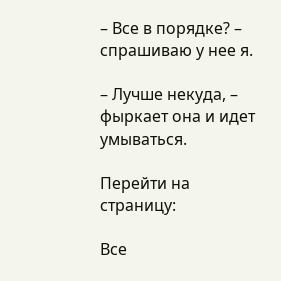– Все в порядке? – спрашиваю у нее я.

– Лучше некуда, – фыркает она и идет умываться.

Перейти на страницу:

Все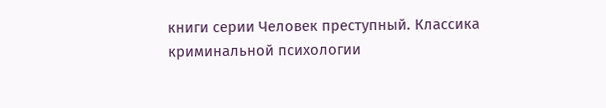книги серии Человек преступный. Классика криминальной психологии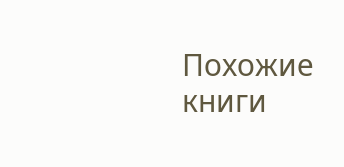Похожие книги